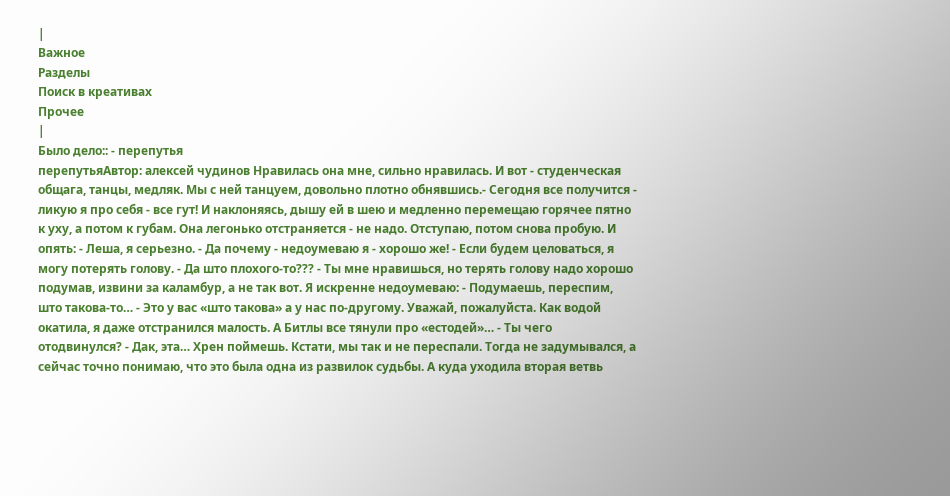|
Важное
Разделы
Поиск в креативах
Прочее
|
Было дело:: - перепутья
перепутьяАвтор: алексей чудинов Нравилась она мне, сильно нравилась. И вот - студенческая общага, танцы, медляк. Мы с ней танцуем, довольно плотно обнявшись.- Сегодня все получится - ликую я про себя - все гут! И наклоняясь, дышу ей в шею и медленно перемещаю горячее пятно к уху, а потом к губам. Она легонько отстраняется - не надо. Отступаю, потом снова пробую. И опять: - Леша, я серьезно. - Да почему - недоумеваю я - хорошо же! - Если будем целоваться, я могу потерять голову. - Да што плохого-то??? - Ты мне нравишься, но терять голову надо хорошо подумав, извини за каламбур, а не так вот. Я искренне недоумеваю: - Подумаешь, переспим, што такова-то… - Это у вас «што такова» а у нас по-другому. Уважай, пожалуйста. Как водой окатила, я даже отстранился малость. А Битлы все тянули про «естодей»… - Ты чего отодвинулся? - Дак, эта… Хрен поймешь. Кстати, мы так и не переспали. Тогда не задумывался, а сейчас точно понимаю, что это была одна из развилок судьбы. А куда уходила вторая ветвь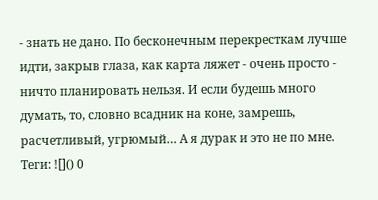- знать не дано. По бесконечным перекресткам лучше идти, закрыв глаза, как карта ляжет - очень просто - ничто планировать нельзя. И если будешь много думать, то, словно всадник на коне, замрешь, расчетливый, угрюмый… А я дурак и это не по мне. Теги: ![]() 0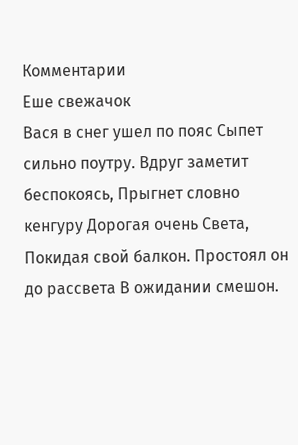Комментарии
Еше свежачок
Вася в снег ушел по пояс Сыпет сильно поутру. Вдруг заметит беспокоясь, Прыгнет словно кенгуру Дорогая очень Света, Покидая свой балкон. Простоял он до рассвета В ожидании смешон.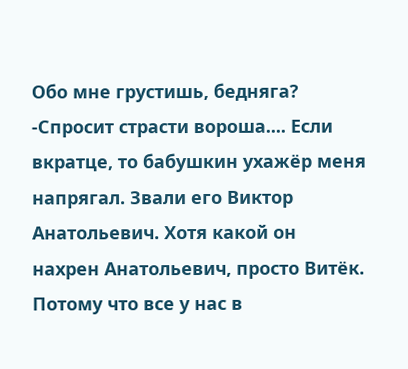Обо мне грустишь, бедняга? -Спросит страсти вороша.... Если вкратце, то бабушкин ухажёр меня напрягал. Звали его Виктор Анатольевич. Хотя какой он нахрен Анатольевич, просто Витёк. Потому что все у нас в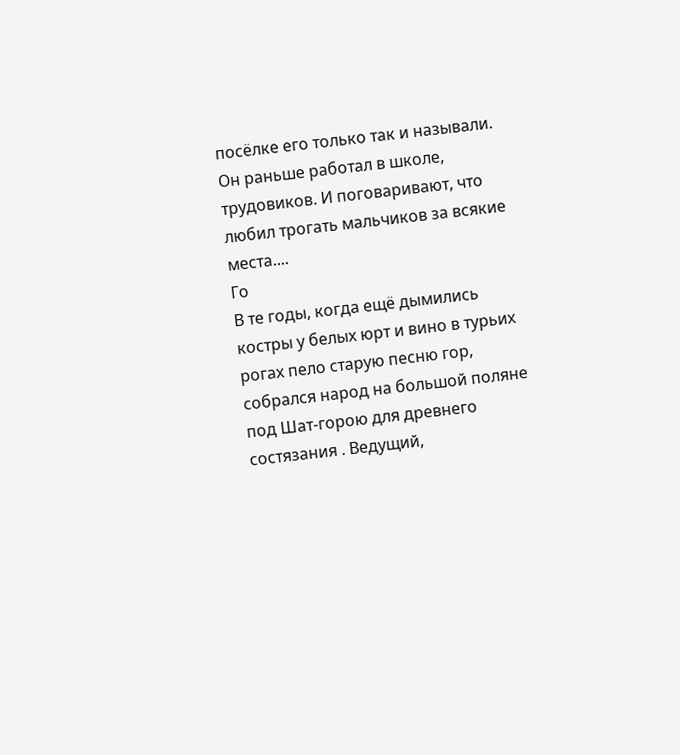посёлке его только так и называли. Он раньше работал в школе, трудовиков. И поговаривают, что любил трогать мальчиков за всякие места....
Го
В те годы, когда ещё дымились костры у белых юрт и вино в турьих рогах пело старую песню гор, собрался народ на большой поляне под Шат-горою для древнего состязания . Ведущий,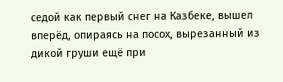седой как первый снег на Казбеке, вышел вперёд, опираясь на посох, вырезанный из дикой груши ещё при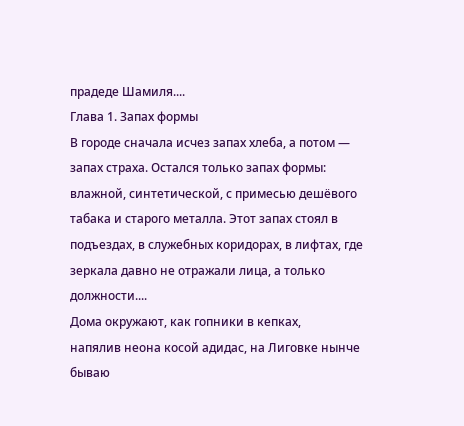прадеде Шамиля....
Глава 1. Запах формы
В городе сначала исчез запах хлеба, а потом — запах страха. Остался только запах формы: влажной, синтетической, с примесью дешёвого табака и старого металла. Этот запах стоял в подъездах, в служебных коридорах, в лифтах, где зеркала давно не отражали лица, а только должности....
Дома окружают, как гопники в кепках,
напялив неона косой адидас, на Лиговке нынче бываю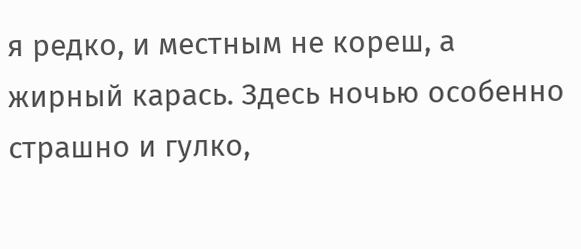я редко, и местным не кореш, а жирный карась. Здесь ночью особенно страшно и гулко,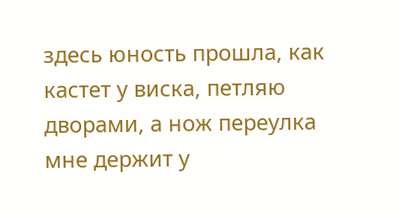здесь юность прошла, как кастет у виска, петляю дворами, а нож переулка мне держит у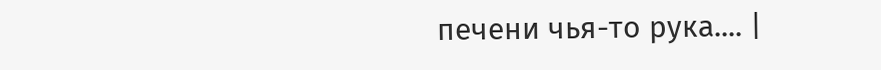печени чья-то рука.... |